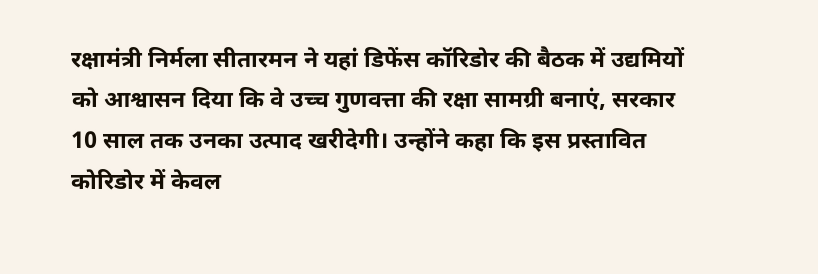रक्षामंत्री निर्मला सीतारमन ने यहां डिफेंस कॉरिडोर की बैठक में उद्यमियों को आश्वासन दिया कि वे उच्च गुणवत्ता की रक्षा सामग्री बनाएं, सरकार 10 साल तक उनका उत्पाद खरीदेगी। उन्होंने कहा कि इस प्रस्तावित कोरिडोर में केवल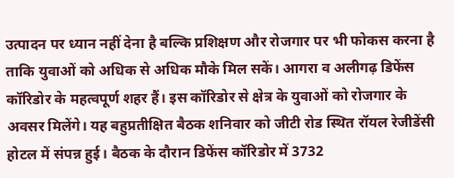उत्पादन पर ध्यान नहीं देना है बल्कि प्रशिक्षण और रोजगार पर भी फोकस करना है ताकि युवाओं को अधिक से अधिक मौके मिल सकें। आगरा व अलीगढ़ डिफेंस कॉरिडोर के महत्वपूर्ण शहर हैं। इस कॉरिडोर से क्षेत्र के युवाओं को रोजगार के अवसर मिलेंगे। यह बहुप्रतीक्षित बैठक शनिवार को जीटी रोड स्थित रॉयल रेजीडेंसी होटल में संपन्न हुई। बैठक के दौरान डिफेंस कॉरिडोर में 3732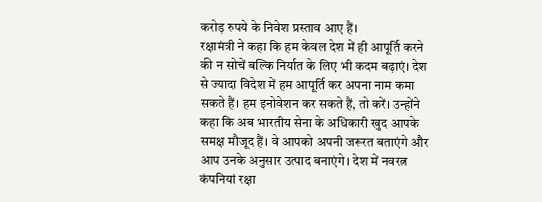करोड़ रुपये के निवेश प्रस्ताव आए हैं।
रक्षामंत्री ने कहा कि हम केवल देश में ही आपूर्ति करने की न सोचें बल्कि निर्यात के लिए भी कदम बढ़ाएं। देश से ज्यादा विदेश में हम आपूर्ति कर अपना नाम कमा सकते हैं। हम इनोवेशन कर सकते हैं, तो करें। उन्होंने कहा कि अब भारतीय सेना के अधिकारी खुद आपके समक्ष मौजूद हैं। वे आपको अपनी जरूरत बताएंगे और आप उनके अनुसार उत्पाद बनाएंगे। देश में नवरत्न कंपनियां रक्षा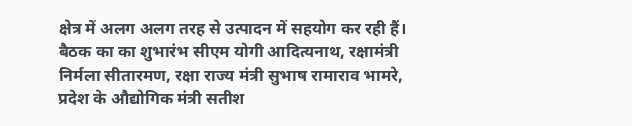क्षेत्र में अलग अलग तरह से उत्पादन में सहयोग कर रही हैं। बैठक का का शुभारंभ सीएम योगी आदित्यनाथ, रक्षामंत्री निर्मला सीतारमण, रक्षा राज्य मंत्री सुभाष रामाराव भामरे, प्रदेश के औद्योगिक मंत्री सतीश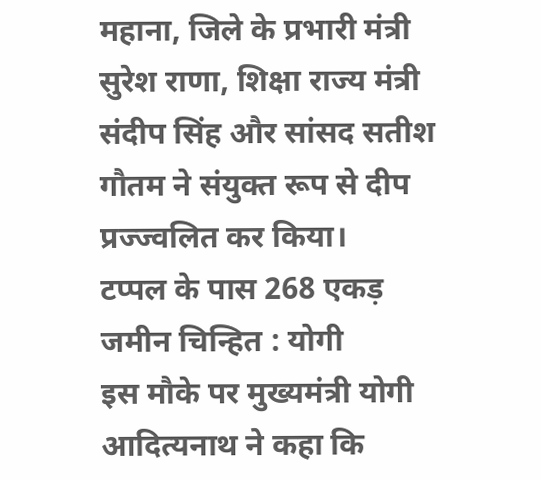महाना, जिले के प्रभारी मंत्री सुरेश राणा, शिक्षा राज्य मंत्री संदीप सिंह और सांसद सतीश गौतम ने संयुक्त रूप से दीप प्रज्ज्वलित कर किया।
टप्पल के पास 268 एकड़ जमीन चिन्हित : योगी
इस मौके पर मुख्यमंत्री योगी आदित्यनाथ ने कहा कि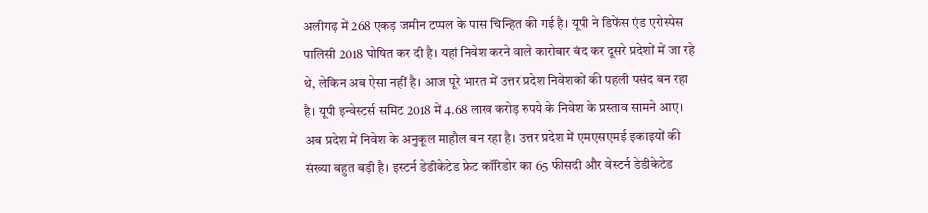अलीगढ़ में 268 एकड़ जमीन टप्पल के पास चिन्हित की गई है। यूपी ने डिफेंस एंड एरोस्पेस पालिसी 2018 घोषित कर दी है। यहां निवेश करने वाले कारोबार बंद कर दूसरे प्रदेशों में जा रहे थे, लेकिन अब ऐसा नहीं है। आज पूरे भारत में उत्तर प्रदेश निवेशकों की पहली पसंद बन रहा है। यूपी इन्वेस्टर्स समिट 2018 में 4.68 लाख करोड़ रुपये के निवेश के प्रस्ताव सामने आए। अब प्रदेश में निवेश के अनुकूल माहौल बन रहा है। उत्तर प्रदेश में एमएसएमई इकाइयों की संख्या बहुत बड़ी है। इस्टर्न डेडीकेटेड फ्रेट कॉरिडोर का 65 फीसदी और वेस्टर्न डेडीकेटेड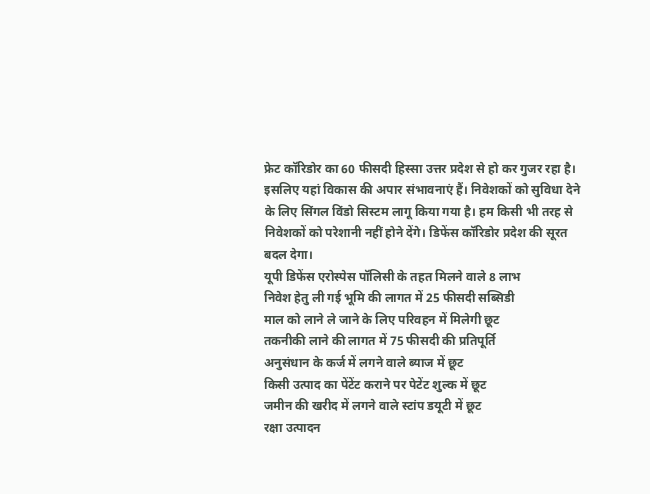फ्रेट कॉरिडोर का 60 फीसदी हिस्सा उत्तर प्रदेश से हो कर गुजर रहा है। इसलिए यहां विकास की अपार संभावनाएं हैं। निवेशकों को सुविधा देने के लिए सिंगल विंडो सिस्टम लागू किया गया है। हम किसी भी तरह से निवेशकों को परेशानी नहीं होने देंगे। डिफेंस कॉरिडोर प्रदेश की सूरत बदल देगा।
यूपी डिफेंस एरोस्पेस पॉलिसी के तहत मिलने वाले 8 लाभ
निवेश हेतु ली गई भूमि की लागत में 25 फीसदी सब्सिडी
माल को लाने ले जाने के लिए परिवहन में मिलेगी छूट
तकनीकी लाने की लागत में 75 फीसदी की प्रतिपूर्ति
अनुसंधान के कर्ज में लगने वाले ब्याज में छूट
किसी उत्पाद का पेंटेंट कराने पर पेटेंट शुल्क में छूट
जमीन की खरीद में लगने वाले स्टांप डयूटी में छूट
रक्षा उत्पादन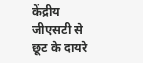केंद्रीय जीएसटी से छूट के दायरे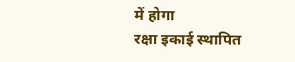में होगा
रक्षा इकाई स्थापित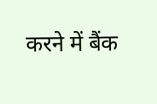करने में बैंक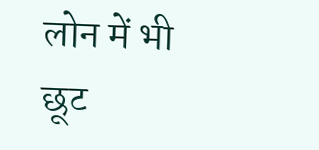लोन में भी छूट